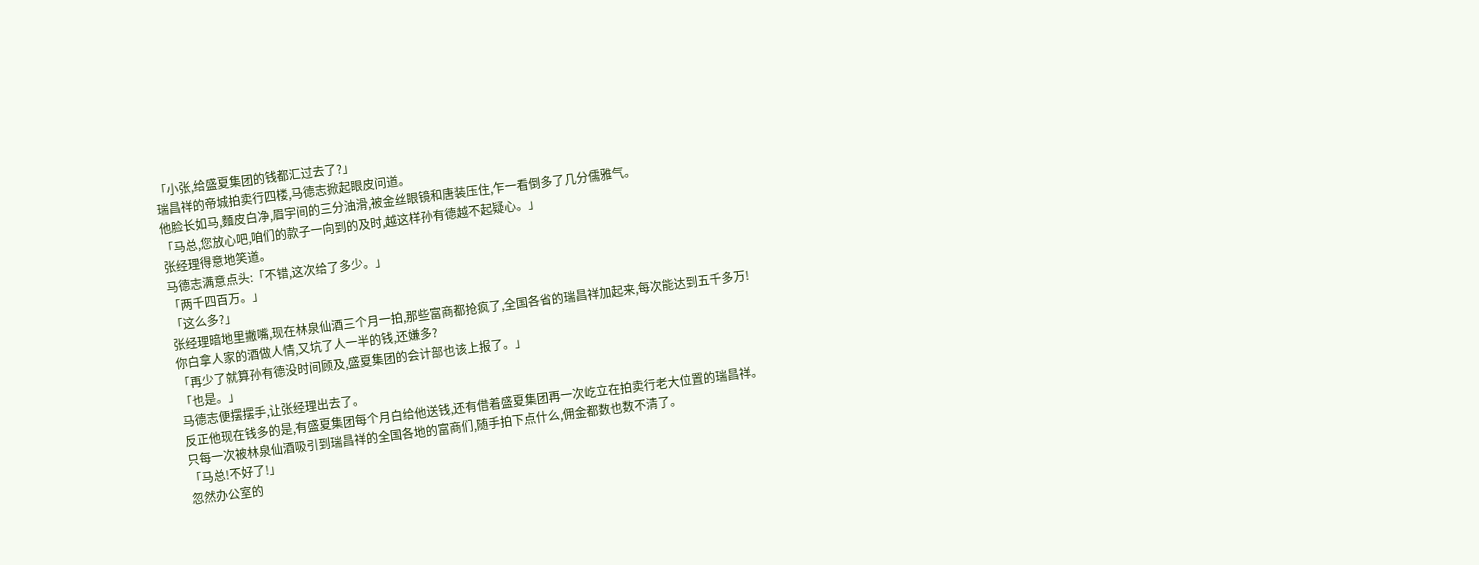「小张,给盛夏集团的钱都汇过去了?」
瑞昌祥的帝城拍卖行四楼,马德志掀起眼皮问道。
他脸长如马,麵皮白净,眉宇间的三分油滑,被金丝眼镜和唐装压住,乍一看倒多了几分儒雅气。
「马总,您放心吧,咱们的款子一向到的及时,越这样孙有德越不起疑心。」
张经理得意地笑道。
马德志满意点头:「不错,这次给了多少。」
「两千四百万。」
「这么多?」
张经理暗地里撇嘴,现在林泉仙酒三个月一拍,那些富商都抢疯了,全国各省的瑞昌祥加起来,每次能达到五千多万!
你白拿人家的酒做人情,又坑了人一半的钱,还嫌多?
「再少了就算孙有德没时间顾及,盛夏集团的会计部也该上报了。」
「也是。」
马德志便摆摆手,让张经理出去了。
反正他现在钱多的是,有盛夏集团每个月白给他送钱,还有借着盛夏集团再一次屹立在拍卖行老大位置的瑞昌祥。
只每一次被林泉仙酒吸引到瑞昌祥的全国各地的富商们,随手拍下点什么,佣金都数也数不清了。
「马总!不好了!」
忽然办公室的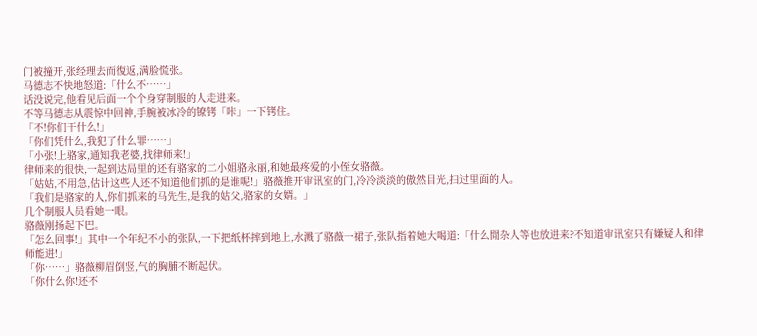门被撞开,张经理去而復返,满脸慌张。
马德志不快地怒道:「什么不……」
话没说完,他看见后面一个个身穿制服的人走进来。
不等马德志从震惊中回神,手腕被冰冷的镣铐「咔」一下铐住。
「不!你们干什么!」
「你们凭什么,我犯了什么罪……」
「小张!上骆家,通知我老婆,找律师来!」
律师来的很快,一起到达局里的还有骆家的二小姐骆永丽,和她最疼爱的小侄女骆薇。
「姑姑,不用急,估计这些人还不知道他们抓的是谁呢!」骆薇推开审讯室的门,冷冷淡淡的傲然目光,扫过里面的人。
「我们是骆家的人,你们抓来的马先生,是我的姑父,骆家的女婿。」
几个制服人员看她一眼。
骆薇刚扬起下巴。
「怎么回事!」其中一个年纪不小的张队,一下把纸杯摔到地上,水溅了骆薇一裙子,张队指着她大喝道:「什么閒杂人等也放进来?不知道审讯室只有嫌疑人和律师能进!」
「你……」骆薇柳眉倒竖,气的胸脯不断起伏。
「你什么你!还不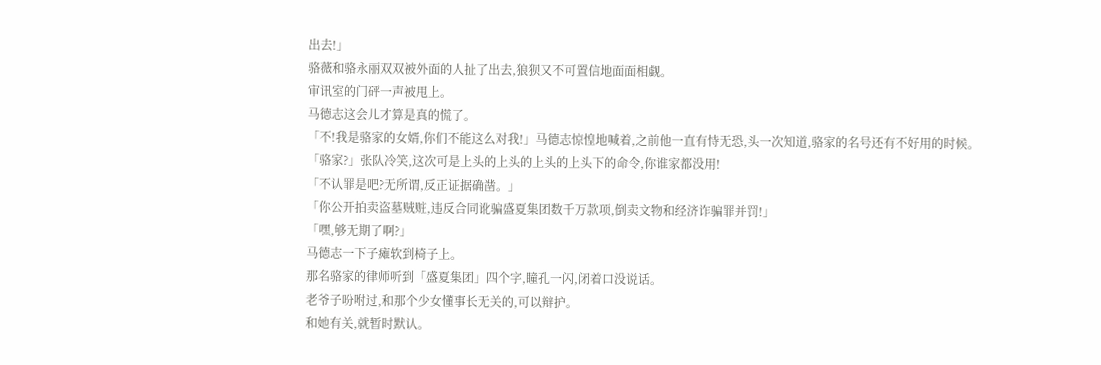出去!」
骆薇和骆永丽双双被外面的人扯了出去,狼狈又不可置信地面面相觑。
审讯室的门砰一声被甩上。
马德志这会儿才算是真的慌了。
「不!我是骆家的女婿,你们不能这么对我!」马德志惊惶地喊着,之前他一直有恃无恐,头一次知道,骆家的名号还有不好用的时候。
「骆家?」张队冷笑,这次可是上头的上头的上头的上头下的命令,你谁家都没用!
「不认罪是吧?无所谓,反正证据确凿。」
「你公开拍卖盗墓贼赃,违反合同讹骗盛夏集团数千万款项,倒卖文物和经济诈骗罪并罚!」
「嘿,够无期了啊?」
马德志一下子瘫软到椅子上。
那名骆家的律师听到「盛夏集团」四个字,瞳孔一闪,闭着口没说话。
老爷子吩咐过,和那个少女懂事长无关的,可以辩护。
和她有关,就暂时默认。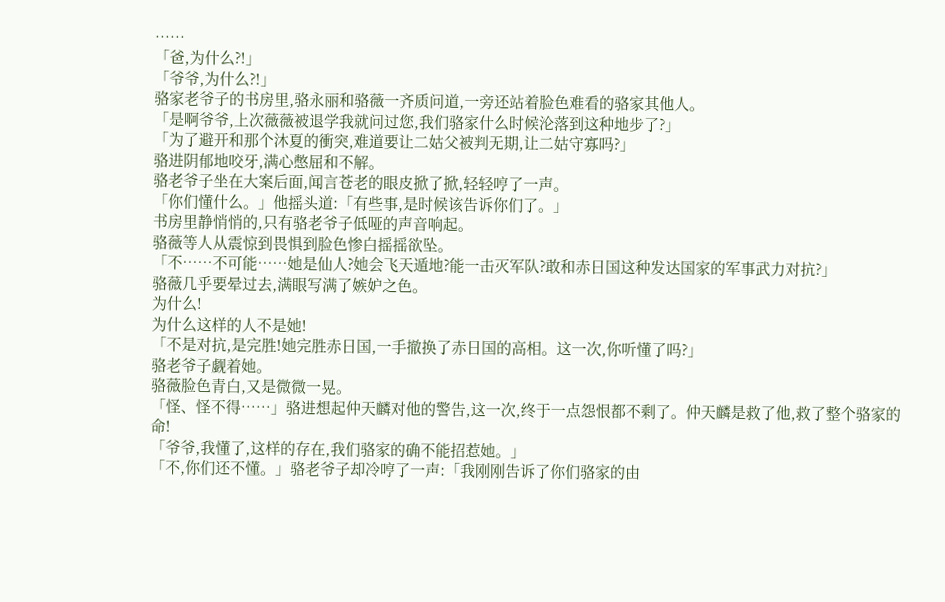……
「爸,为什么?!」
「爷爷,为什么?!」
骆家老爷子的书房里,骆永丽和骆薇一齐质问道,一旁还站着脸色难看的骆家其他人。
「是啊爷爷,上次薇薇被退学我就问过您,我们骆家什么时候沦落到这种地步了?」
「为了避开和那个沐夏的衝突,难道要让二姑父被判无期,让二姑守寡吗?」
骆进阴郁地咬牙,满心憋屈和不解。
骆老爷子坐在大案后面,闻言苍老的眼皮掀了掀,轻轻哼了一声。
「你们懂什么。」他摇头道:「有些事,是时候该告诉你们了。」
书房里静悄悄的,只有骆老爷子低哑的声音响起。
骆薇等人从震惊到畏惧到脸色惨白摇摇欲坠。
「不……不可能……她是仙人?她会飞天遁地?能一击灭军队?敢和赤日国这种发达国家的军事武力对抗?」
骆薇几乎要晕过去,满眼写满了嫉妒之色。
为什么!
为什么这样的人不是她!
「不是对抗,是完胜!她完胜赤日国,一手撤换了赤日国的高相。这一次,你听懂了吗?」
骆老爷子觑着她。
骆薇脸色青白,又是微微一晃。
「怪、怪不得……」骆进想起仲天麟对他的警告,这一次,终于一点怨恨都不剩了。仲天麟是救了他,救了整个骆家的命!
「爷爷,我懂了,这样的存在,我们骆家的确不能招惹她。」
「不,你们还不懂。」骆老爷子却冷哼了一声:「我刚刚告诉了你们骆家的由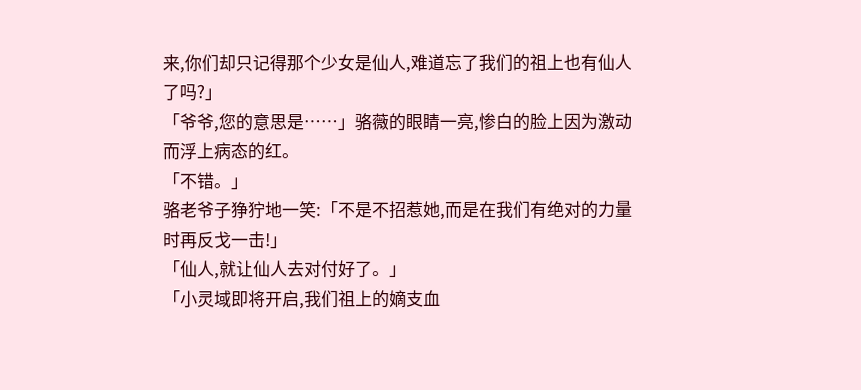来,你们却只记得那个少女是仙人,难道忘了我们的祖上也有仙人了吗?」
「爷爷,您的意思是……」骆薇的眼睛一亮,惨白的脸上因为激动而浮上病态的红。
「不错。」
骆老爷子狰狞地一笑:「不是不招惹她,而是在我们有绝对的力量时再反戈一击!」
「仙人,就让仙人去对付好了。」
「小灵域即将开启,我们祖上的嫡支血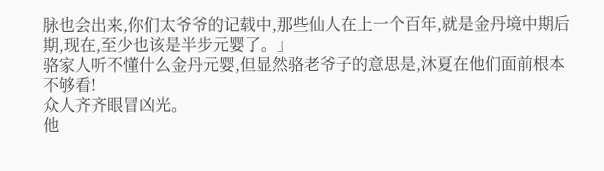脉也会出来,你们太爷爷的记载中,那些仙人在上一个百年,就是金丹境中期后期,现在,至少也该是半步元婴了。」
骆家人听不懂什么金丹元婴,但显然骆老爷子的意思是,沐夏在他们面前根本不够看!
众人齐齐眼冒凶光。
他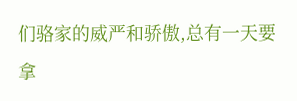们骆家的威严和骄傲,总有一天要拿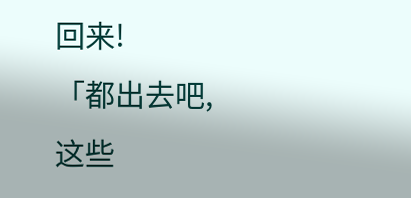回来!
「都出去吧,这些